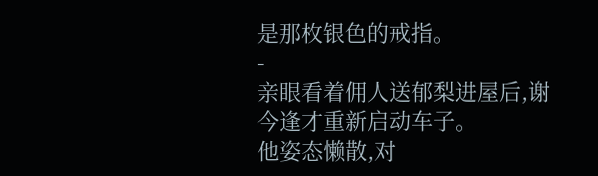是那枚银色的戒指。
-
亲眼看着佣人送郁梨进屋后,谢今逢才重新启动车子。
他姿态懒散,对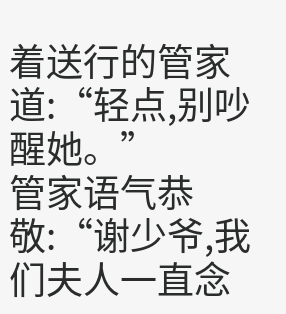着送行的管家道:“轻点,别吵醒她。”
管家语气恭敬:“谢少爷,我们夫人一直念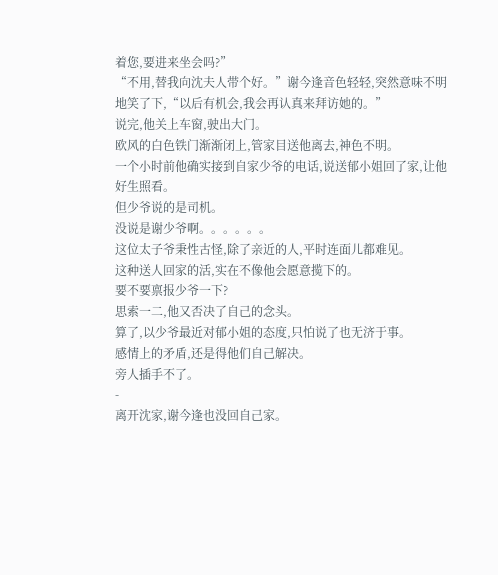着您,要进来坐会吗?”
“不用,替我向沈夫人带个好。”谢今逢音色轻轻,突然意味不明地笑了下,“以后有机会,我会再认真来拜访她的。”
说完,他关上车窗,驶出大门。
欧风的白色铁门渐渐闭上,管家目送他离去,神色不明。
一个小时前他确实接到自家少爷的电话,说送郁小姐回了家,让他好生照看。
但少爷说的是司机。
没说是谢少爷啊。。。。。。
这位太子爷秉性古怪,除了亲近的人,平时连面儿都难见。
这种送人回家的活,实在不像他会愿意揽下的。
要不要禀报少爷一下?
思索一二,他又否决了自己的念头。
算了,以少爷最近对郁小姐的态度,只怕说了也无济于事。
感情上的矛盾,还是得他们自己解决。
旁人插手不了。
-
离开沈家,谢今逢也没回自己家。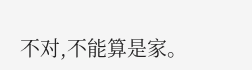不对,不能算是家。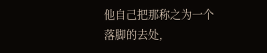他自己把那称之为一个落脚的去处,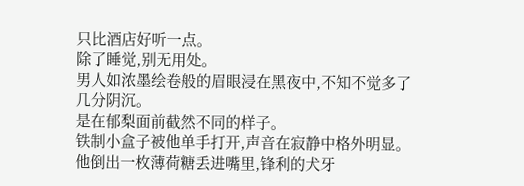只比酒店好听一点。
除了睡觉,别无用处。
男人如浓墨绘卷般的眉眼浸在黑夜中,不知不觉多了几分阴沉。
是在郁梨面前截然不同的样子。
铁制小盒子被他单手打开,声音在寂静中格外明显。
他倒出一枚薄荷糖丢进嘴里,锋利的犬牙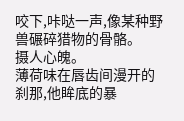咬下,咔哒一声,像某种野兽碾碎猎物的骨骼。
摄人心魄。
薄荷味在唇齿间漫开的刹那,他眸底的暴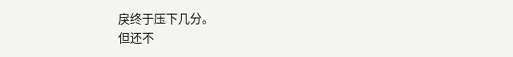戾终于压下几分。
但还不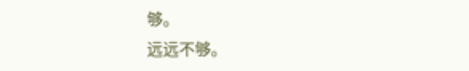够。
远远不够。